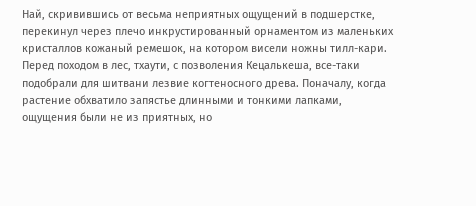Най, скривившись от весьма неприятных ощущений в подшерстке, перекинул через плечо инкрустированный орнаментом из маленьких кристаллов кожаный ремешок, на котором висели ножны тилл-кари. Перед походом в лес, тхаути, с позволения Кецалькеша, все-таки подобрали для шитвани лезвие когтеносного древа. Поначалу, когда растение обхватило запястье длинными и тонкими лапками, ощущения были не из приятных, но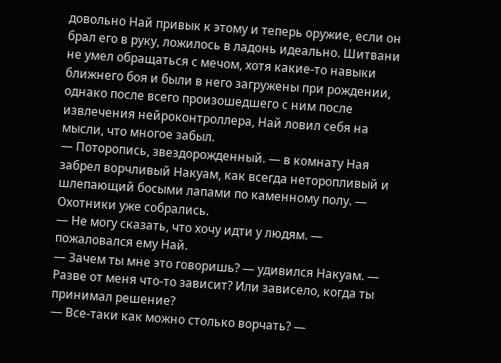довольно Най привык к этому и теперь оружие, если он брал его в руку, ложилось в ладонь идеально. Шитвани не умел обращаться с мечом, хотя какие-то навыки ближнего боя и были в него загружены при рождении, однако после всего произошедшего с ним после извлечения нейроконтроллера, Най ловил себя на мысли, что многое забыл.
— Поторопись, звездорожденный. — в комнату Ная забрел ворчливый Накуам, как всегда неторопливый и шлепающий босыми лапами по каменному полу. — Охотники уже собрались.
— Не могу сказать, что хочу идти у людям. — пожаловался ему Най.
— Зачем ты мне это говоришь? — удивился Накуам. — Разве от меня что-то зависит? Или зависело, когда ты принимал решение?
— Все-таки как можно столько ворчать? —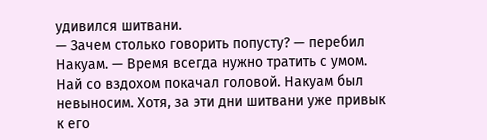удивился шитвани.
— Зачем столько говорить попусту? — перебил Накуам. — Время всегда нужно тратить с умом.
Най со вздохом покачал головой. Накуам был невыносим. Хотя, за эти дни шитвани уже привык к его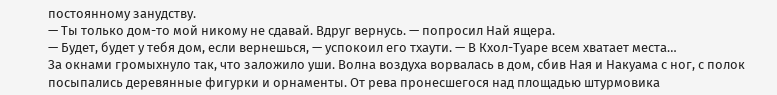постоянному занудству.
— Ты только дом-то мой никому не сдавай. Вдруг вернусь. — попросил Най ящера.
— Будет, будет у тебя дом, если вернешься, — успокоил его тхаути. — В Кхол-Туаре всем хватает места…
За окнами громыхнуло так, что заложило уши. Волна воздуха ворвалась в дом, сбив Ная и Накуама с ног, с полок посыпались деревянные фигурки и орнаменты. От рева пронесшегося над площадью штурмовика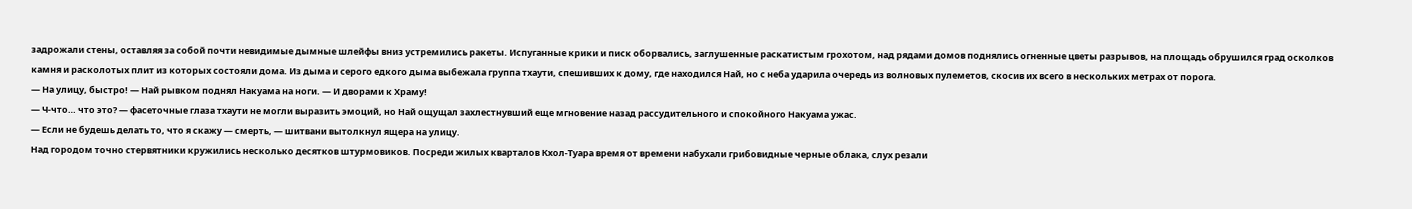задрожали стены, оставляя за собой почти невидимые дымные шлейфы вниз устремились ракеты. Испуганные крики и писк оборвались, заглушенные раскатистым грохотом, над рядами домов поднялись огненные цветы разрывов, на площадь обрушился град осколков камня и расколотых плит из которых состояли дома. Из дыма и серого едкого дыма выбежала группа тхаути, спешивших к дому, где находился Най, но с неба ударила очередь из волновых пулеметов, скосив их всего в нескольких метрах от порога.
— На улицу, быстро! — Най рывком поднял Накуама на ноги. — И дворами к Храму!
— Ч-что… что это? — фасеточные глаза тхаути не могли выразить эмоций, но Най ощущал захлестнувший еще мгновение назад рассудительного и спокойного Накуама ужас.
— Если не будешь делать то, что я скажу — смерть, — шитвани вытолкнул ящера на улицу.
Над городом точно стервятники кружились несколько десятков штурмовиков. Посреди жилых кварталов Кхол-Туара время от времени набухали грибовидные черные облака, слух резали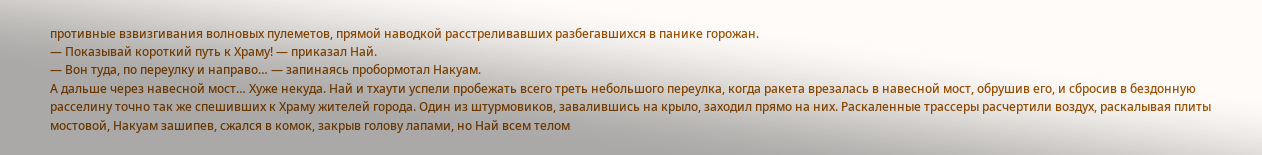противные взвизгивания волновых пулеметов, прямой наводкой расстреливавших разбегавшихся в панике горожан.
— Показывай короткий путь к Храму! — приказал Най.
— Вон туда, по переулку и направо… — запинаясь пробормотал Накуам.
А дальше через навесной мост… Хуже некуда. Най и тхаути успели пробежать всего треть небольшого переулка, когда ракета врезалась в навесной мост, обрушив его, и сбросив в бездонную расселину точно так же спешивших к Храму жителей города. Один из штурмовиков, завалившись на крыло, заходил прямо на них. Раскаленные трассеры расчертили воздух, раскалывая плиты мостовой, Накуам зашипев, сжался в комок, закрыв голову лапами, но Най всем телом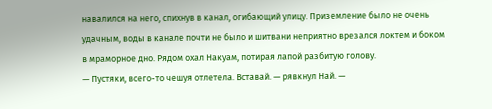навалился на него, спихнув в канал, огибающий улицу. Приземление было не очень удачным, воды в канале почти не было и шитвани неприятно врезался локтем и боком в мраморное дно. Рядом охал Накуам, потирая лапой разбитую голову.
— Пустяки, всего-то чешуя отлетела. Вставай. — рявкнул Най. —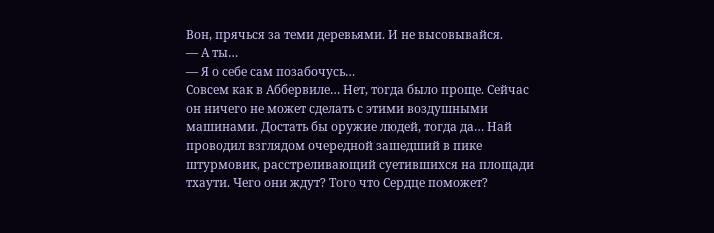Вон, прячься за теми деревьями. И не высовывайся.
— А ты…
— Я о себе сам позабочусь…
Совсем как в Аббервиле… Нет, тогда было проще. Сейчас он ничего не может сделать с этими воздушными машинами. Достать бы оружие людей, тогда да… Най проводил взглядом очередной зашедший в пике штурмовик, расстреливающий суетившихся на площади тхаути. Чего они ждут? Того что Сердце поможет?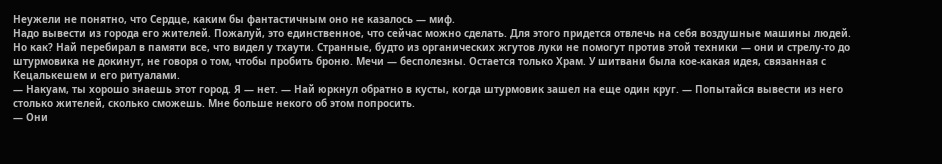Неужели не понятно, что Сердце, каким бы фантастичным оно не казалось — миф.
Надо вывести из города его жителей. Пожалуй, это единственное, что сейчас можно сделать. Для этого придется отвлечь на себя воздушные машины людей. Но как? Най перебирал в памяти все, что видел у тхаути. Странные, будто из органических жгутов луки не помогут против этой техники — они и стрелу-то до штурмовика не докинут, не говоря о том, чтобы пробить броню. Мечи — бесполезны. Остается только Храм. У шитвани была кое-какая идея, связанная с Кецалькешем и его ритуалами.
— Накуам, ты хорошо знаешь этот город. Я — нет. — Най юркнул обратно в кусты, когда штурмовик зашел на еще один круг. — Попытайся вывести из него столько жителей, сколько сможешь. Мне больше некого об этом попросить.
— Они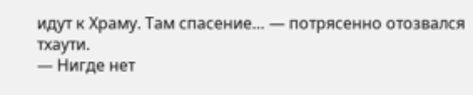идут к Храму. Там спасение… — потрясенно отозвался тхаути.
— Нигде нет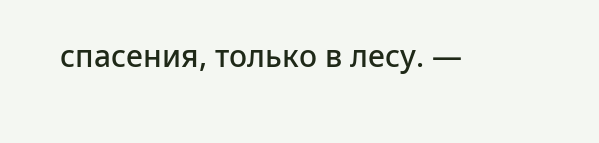спасения, только в лесу. —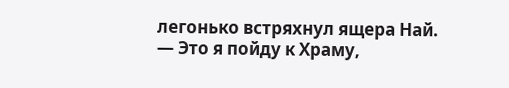легонько встряхнул ящера Най. — Это я пойду к Храму,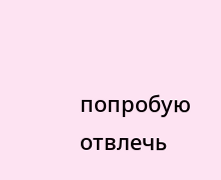попробую отвлечь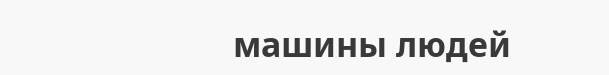машины людей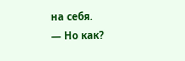на себя.
— Но как?